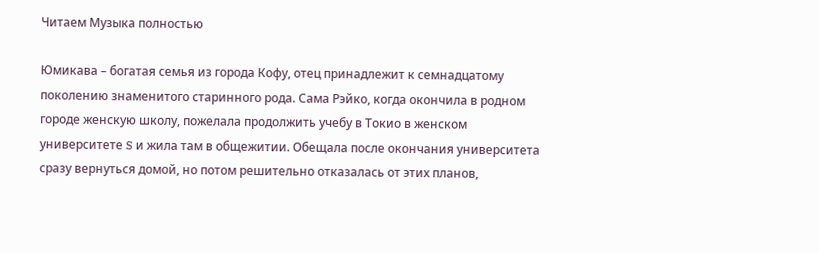Читаем Музыка полностью

Юмикава – богатая семья из города Кофу, отец принадлежит к семнадцатому поколению знаменитого старинного рода. Сама Рэйко, когда окончила в родном городе женскую школу, пожелала продолжить учебу в Токио в женском университете S и жила там в общежитии. Обещала после окончания университета сразу вернуться домой, но потом решительно отказалась от этих планов,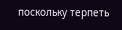поскольку терпеть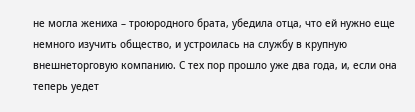не могла жениха – троюродного брата, убедила отца, что ей нужно еще немного изучить общество, и устроилась на службу в крупную внешнеторговую компанию. С тех пор прошло уже два года, и, если она теперь уедет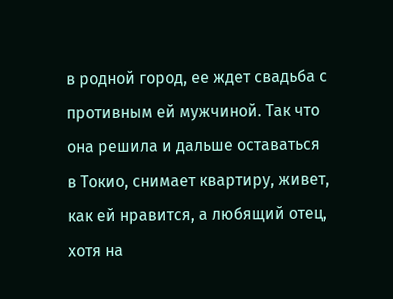в родной город, ее ждет свадьба с противным ей мужчиной. Так что она решила и дальше оставаться в Токио, снимает квартиру, живет, как ей нравится, а любящий отец, хотя на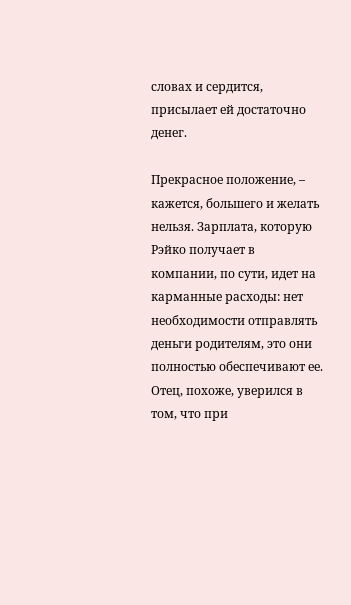словах и сердится, присылает ей достаточно денег.

Прекрасное положение, – кажется, большего и желать нельзя. Зарплата, которую Рэйко получает в компании, по сути, идет на карманные расходы: нет необходимости отправлять деньги родителям, это они полностью обеспечивают ее. Отец, похоже, уверился в том, что при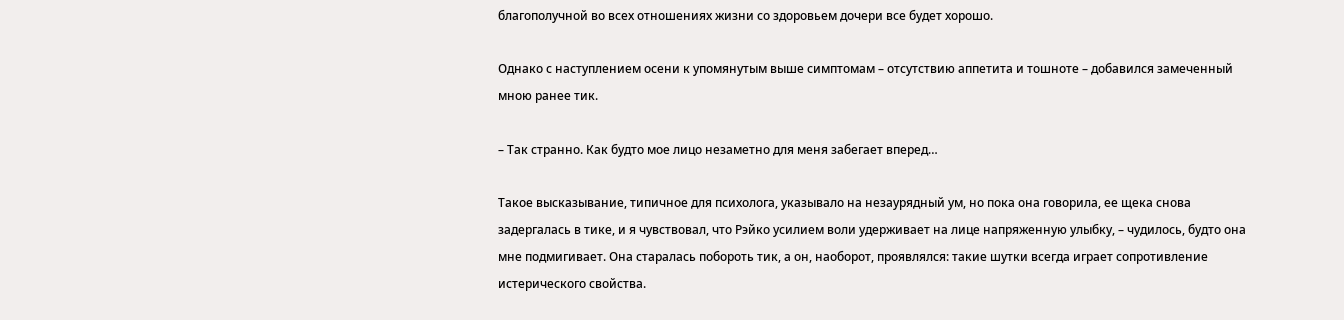благополучной во всех отношениях жизни со здоровьем дочери все будет хорошо.

Однако с наступлением осени к упомянутым выше симптомам – отсутствию аппетита и тошноте – добавился замеченный мною ранее тик.

– Так странно. Как будто мое лицо незаметно для меня забегает вперед…

Такое высказывание, типичное для психолога, указывало на незаурядный ум, но пока она говорила, ее щека снова задергалась в тике, и я чувствовал, что Рэйко усилием воли удерживает на лице напряженную улыбку, – чудилось, будто она мне подмигивает. Она старалась побороть тик, а он, наоборот, проявлялся: такие шутки всегда играет сопротивление истерического свойства.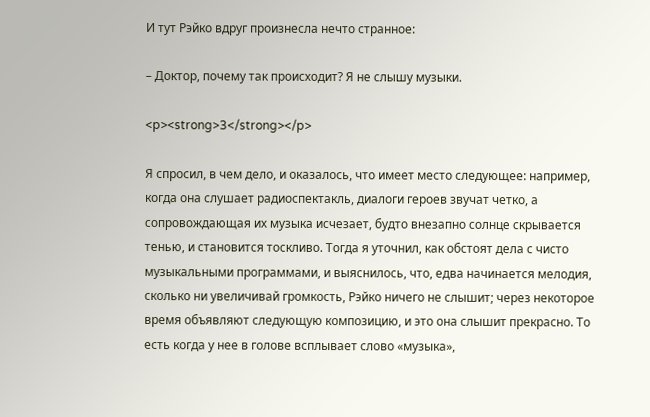И тут Рэйко вдруг произнесла нечто странное:

– Доктор, почему так происходит? Я не слышу музыки.

<p><strong>3</strong></p>

Я спросил, в чем дело, и оказалось, что имеет место следующее: например, когда она слушает радиоспектакль, диалоги героев звучат четко, а сопровождающая их музыка исчезает, будто внезапно солнце скрывается тенью, и становится тоскливо. Тогда я уточнил, как обстоят дела с чисто музыкальными программами, и выяснилось, что, едва начинается мелодия, сколько ни увеличивай громкость, Рэйко ничего не слышит; через некоторое время объявляют следующую композицию, и это она слышит прекрасно. То есть когда у нее в голове всплывает слово «музыка»,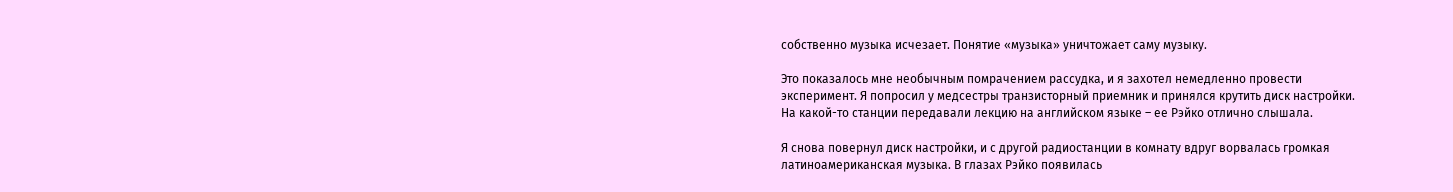собственно музыка исчезает. Понятие «музыка» уничтожает саму музыку.

Это показалось мне необычным помрачением рассудка, и я захотел немедленно провести эксперимент. Я попросил у медсестры транзисторный приемник и принялся крутить диск настройки. На какой-то станции передавали лекцию на английском языке – ее Рэйко отлично слышала.

Я снова повернул диск настройки, и с другой радиостанции в комнату вдруг ворвалась громкая латиноамериканская музыка. В глазах Рэйко появилась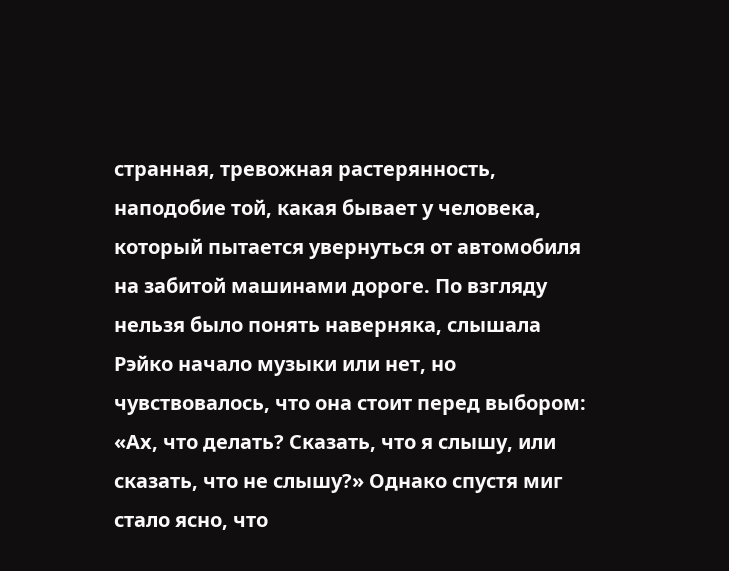странная, тревожная растерянность, наподобие той, какая бывает у человека, который пытается увернуться от автомобиля на забитой машинами дороге. По взгляду нельзя было понять наверняка, слышала Рэйко начало музыки или нет, но чувствовалось, что она стоит перед выбором: «Ах, что делать? Сказать, что я слышу, или сказать, что не слышу?» Однако спустя миг стало ясно, что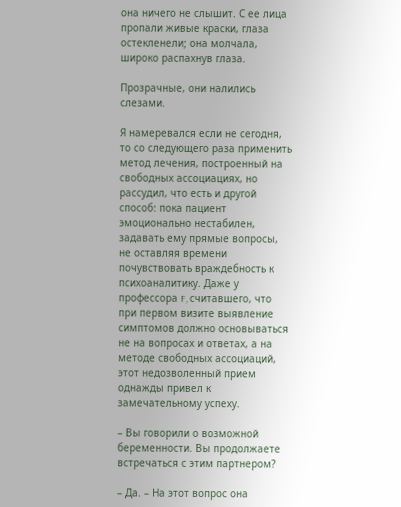она ничего не слышит. С ее лица пропали живые краски, глаза остекленели; она молчала, широко распахнув глаза.

Прозрачные, они налились слезами.

Я намеревался если не сегодня, то со следующего раза применить метод лечения, построенный на свободных ассоциациях, но рассудил, что есть и другой способ: пока пациент эмоционально нестабилен, задавать ему прямые вопросы, не оставляя времени почувствовать враждебность к психоаналитику. Даже у профессора F, считавшего, что при первом визите выявление симптомов должно основываться не на вопросах и ответах, а на методе свободных ассоциаций, этот недозволенный прием однажды привел к замечательному успеху.

– Вы говорили о возможной беременности. Вы продолжаете встречаться с этим партнером?

– Да. – На этот вопрос она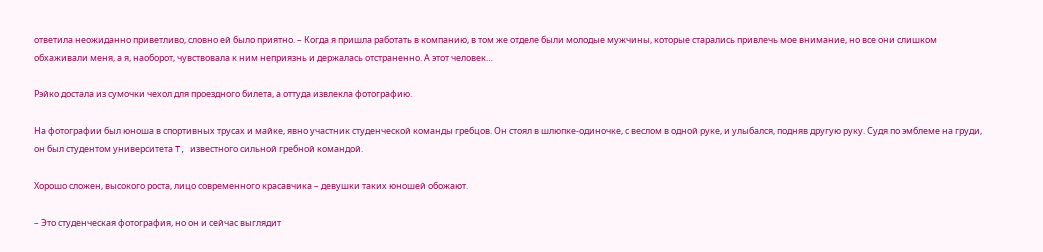ответила неожиданно приветливо, словно ей было приятно. – Когда я пришла работать в компанию, в том же отделе были молодые мужчины, которые старались привлечь мое внимание, но все они слишком обхаживали меня, а я, наоборот, чувствовала к ним неприязнь и держалась отстраненно. А этот человек…

Рэйко достала из сумочки чехол для проездного билета, а оттуда извлекла фотографию.

На фотографии был юноша в спортивных трусах и майке, явно участник студенческой команды гребцов. Он стоял в шлюпке-одиночке, с веслом в одной руке, и улыбался, подняв другую руку. Судя по эмблеме на груди, он был студентом университета T, известного сильной гребной командой.

Хорошо сложен, высокого роста, лицо современного красавчика – девушки таких юношей обожают.

– Это студенческая фотография, но он и сейчас выглядит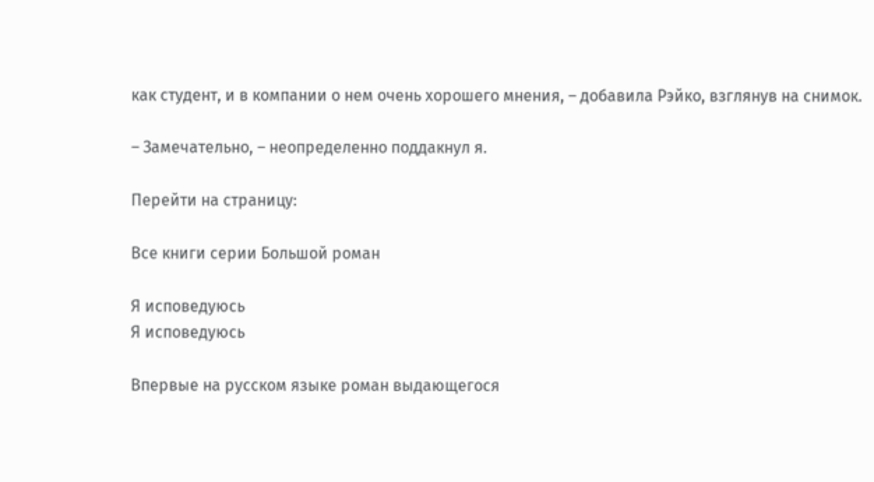как студент, и в компании о нем очень хорошего мнения, – добавила Рэйко, взглянув на снимок.

– Замечательно, – неопределенно поддакнул я.

Перейти на страницу:

Все книги серии Большой роман

Я исповедуюсь
Я исповедуюсь

Впервые на русском языке роман выдающегося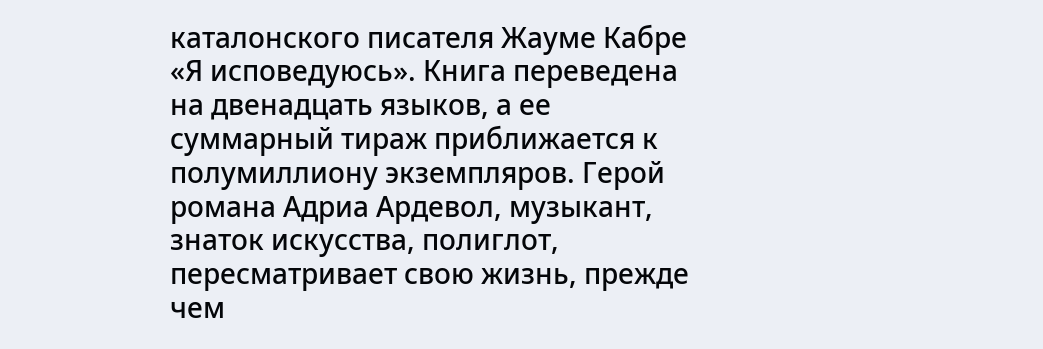каталонского писателя Жауме Кабре «Я исповедуюсь». Книга переведена на двенадцать языков, а ее суммарный тираж приближается к полумиллиону экземпляров. Герой романа Адриа Ардевол, музыкант, знаток искусства, полиглот, пересматривает свою жизнь, прежде чем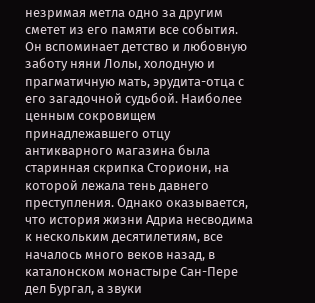незримая метла одно за другим сметет из его памяти все события. Он вспоминает детство и любовную заботу няни Лолы, холодную и прагматичную мать, эрудита-отца с его загадочной судьбой. Наиболее ценным сокровищем принадлежавшего отцу антикварного магазина была старинная скрипка Сториони, на которой лежала тень давнего преступления. Однако оказывается, что история жизни Адриа несводима к нескольким десятилетиям, все началось много веков назад, в каталонском монастыре Сан-Пере дел Бургал, а звуки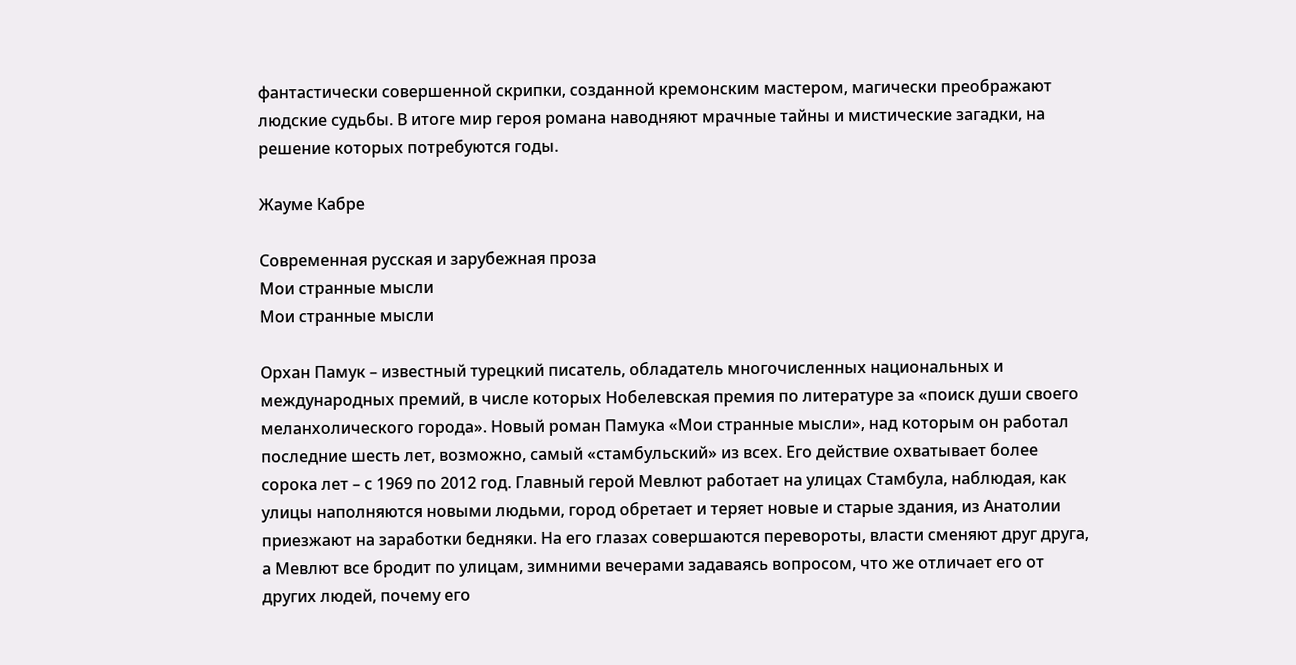фантастически совершенной скрипки, созданной кремонским мастером, магически преображают людские судьбы. В итоге мир героя романа наводняют мрачные тайны и мистические загадки, на решение которых потребуются годы.

Жауме Кабре

Современная русская и зарубежная проза
Мои странные мысли
Мои странные мысли

Орхан Памук – известный турецкий писатель, обладатель многочисленных национальных и международных премий, в числе которых Нобелевская премия по литературе за «поиск души своего меланхолического города». Новый роман Памука «Мои странные мысли», над которым он работал последние шесть лет, возможно, самый «стамбульский» из всех. Его действие охватывает более сорока лет – с 1969 по 2012 год. Главный герой Мевлют работает на улицах Стамбула, наблюдая, как улицы наполняются новыми людьми, город обретает и теряет новые и старые здания, из Анатолии приезжают на заработки бедняки. На его глазах совершаются перевороты, власти сменяют друг друга, а Мевлют все бродит по улицам, зимними вечерами задаваясь вопросом, что же отличает его от других людей, почему его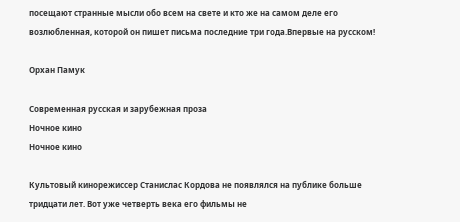посещают странные мысли обо всем на свете и кто же на самом деле его возлюбленная, которой он пишет письма последние три года.Впервые на русском!

Орхан Памук

Современная русская и зарубежная проза
Ночное кино
Ночное кино

Культовый кинорежиссер Станислас Кордова не появлялся на публике больше тридцати лет. Вот уже четверть века его фильмы не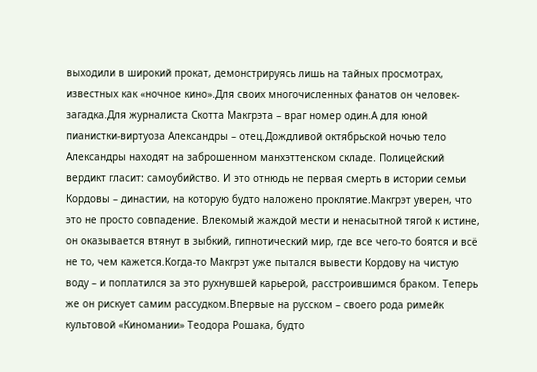выходили в широкий прокат, демонстрируясь лишь на тайных просмотрах, известных как «ночное кино».Для своих многочисленных фанатов он человек-загадка.Для журналиста Скотта Макгрэта – враг номер один.А для юной пианистки-виртуоза Александры – отец.Дождливой октябрьской ночью тело Александры находят на заброшенном манхэттенском складе. Полицейский вердикт гласит: самоубийство. И это отнюдь не первая смерть в истории семьи Кордовы – династии, на которую будто наложено проклятие.Макгрэт уверен, что это не просто совпадение. Влекомый жаждой мести и ненасытной тягой к истине, он оказывается втянут в зыбкий, гипнотический мир, где все чего-то боятся и всё не то, чем кажется.Когда-то Макгрэт уже пытался вывести Кордову на чистую воду – и поплатился за это рухнувшей карьерой, расстроившимся браком. Теперь же он рискует самим рассудком.Впервые на русском – своего рода римейк культовой «Киномании» Теодора Рошака, будто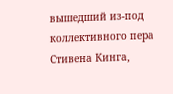вышедший из-под коллективного пера Стивена Кинга,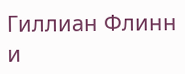Гиллиан Флинн и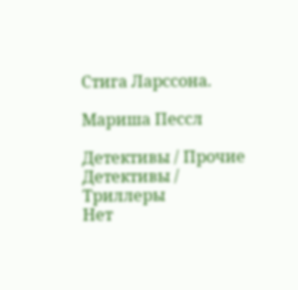Стига Ларссона.

Мариша Пессл

Детективы / Прочие Детективы / Триллеры
Нет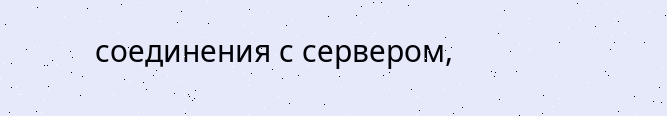соединения с сервером,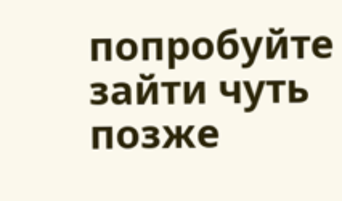попробуйте зайти чуть позже